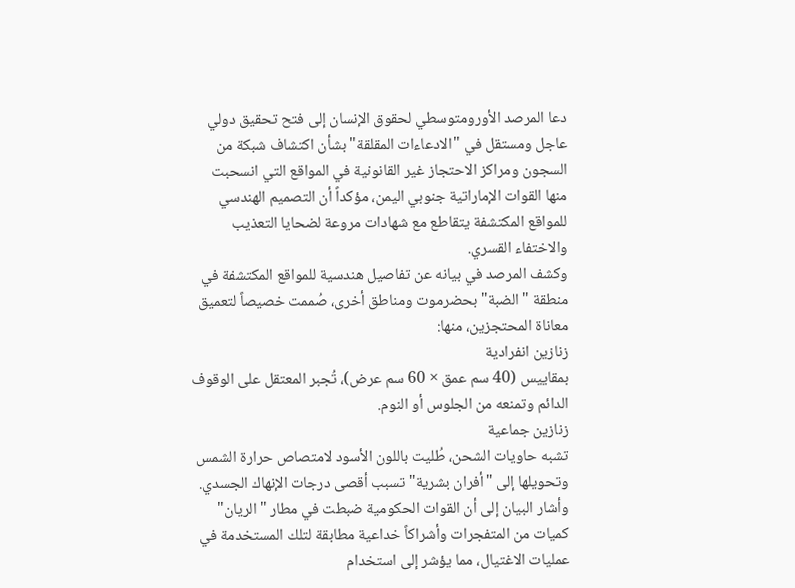دعا المرصد الأورومتوسطي لحقوق الإنسان إلى فتح تحقيق دولي عاجل ومستقل في "الادعاءات المقلقة" بشأن اكتشاف شبكة من السجون ومراكز الاحتجاز غير القانونية في المواقع التي انسحبت منها القوات الإماراتية جنوبي اليمن، مؤكداً أن التصميم الهندسي للمواقع المكتشفة يتقاطع مع شهادات مروعة لضحايا التعذيب والاختفاء القسري.
وكشف المرصد في بيانه عن تفاصيل هندسية للمواقع المكتشفة في منطقة "الضبة" بحضرموت ومناطق أخرى، صُممت خصيصاً لتعميق معاناة المحتجزين، منها:
زنازين انفرادية
بمقاييس (40 سم عمق × 60 سم عرض)، تُجبر المعتقل على الوقوف الدائم وتمنعه من الجلوس أو النوم.
زنازين جماعية
تشبه حاويات الشحن، طُليت باللون الأسود لامتصاص حرارة الشمس وتحويلها إلى "أفران بشرية" تسبب أقصى درجات الإنهاك الجسدي.
وأشار البيان إلى أن القوات الحكومية ضبطت في مطار "الريان" كميات من المتفجرات وأشراكاً خداعية مطابقة لتلك المستخدمة في عمليات الاغتيال، مما يؤشر إلى استخدام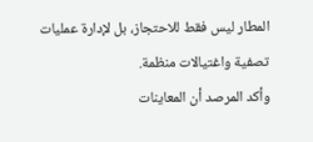المطار ليس فقط للاحتجاز، بل لإدارة عمليات تصفية واغتيالات منظمة.
وأكد المرصد أن المعاينات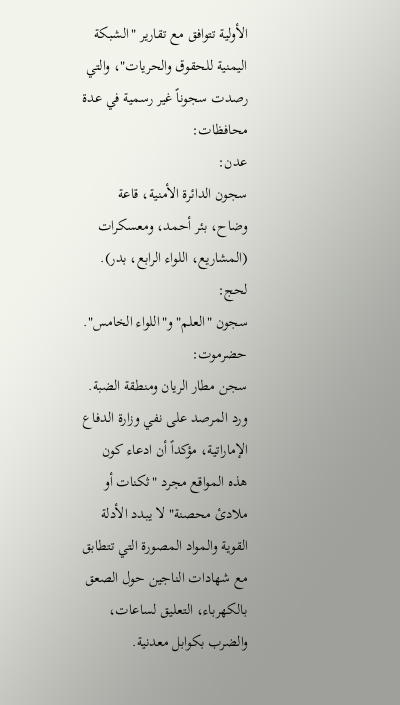الأولية تتوافق مع تقارير "الشبكة اليمنية للحقوق والحريات"، والتي رصدت سجوناً غير رسمية في عدة محافظات:
عدن:
سجون الدائرة الأمنية، قاعة وضاح، بئر أحمد، ومعسكرات (المشاريع، اللواء الرابع، بدر).
لحج:
سجون "العلم" و"اللواء الخامس".
حضرموت:
سجن مطار الريان ومنطقة الضبة.
ورد المرصد على نفي وزارة الدفاع الإماراتية، مؤكداً أن ادعاء كون هذه المواقع مجرد "ثكنات أو ملادئ محصنة" لا يبدد الأدلة القوية والمواد المصورة التي تتطابق مع شهادات الناجين حول الصعق بالكهرباء، التعليق لساعات، والضرب بكوابل معدنية.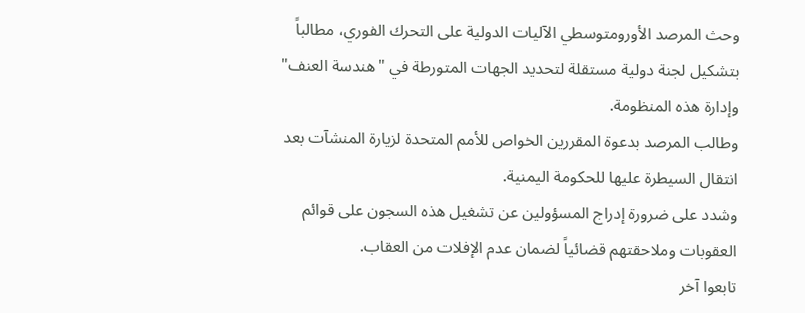وحث المرصد الأورومتوسطي الآليات الدولية على التحرك الفوري، مطالباً بتشكيل لجنة دولية مستقلة لتحديد الجهات المتورطة في "هندسة العنف" وإدارة هذه المنظومة.
وطالب المرصد بدعوة المقررين الخواص للأمم المتحدة لزيارة المنشآت بعد انتقال السيطرة عليها للحكومة اليمنية.
وشدد على ضرورة إدراج المسؤولين عن تشغيل هذه السجون على قوائم العقوبات وملاحقتهم قضائياً لضمان عدم الإفلات من العقاب.
تابعوا آخر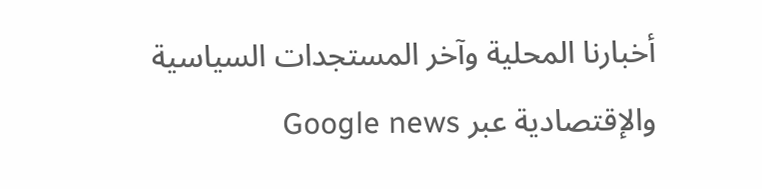أخبارنا المحلية وآخر المستجدات السياسية والإقتصادية عبر Google news